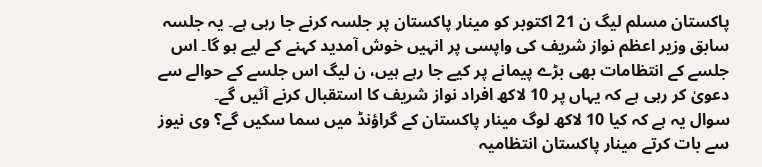پاکستان مسلم لیگ ن 21 اکتوبر کو مینار پاکستان پر جلسہ کرنے جا رہی ہے۔ یہ جلسہ سابق وزیر اعظم نواز شریف کی واپسی پر انہیں خوش آمدید کہنے کے لیے ہو گا۔ اس جلسے کے انتظامات بھی بڑے پیمانے پر کیے جا رہے ہیں، ن لیگ اس جلسے کے حوالے سے دعویٰ کر رہی ہے کہ یہاں پر 10 لاکھ افراد نواز شریف کا استقبال کرنے آئیں گے۔
سوال یہ ہے کہ کیا 10 لاکھ لوگ مینار پاکستان کے گراؤنڈ میں سما سکیں گے؟ وی نیوز سے بات کرتے مینار پاکستان انتظامیہ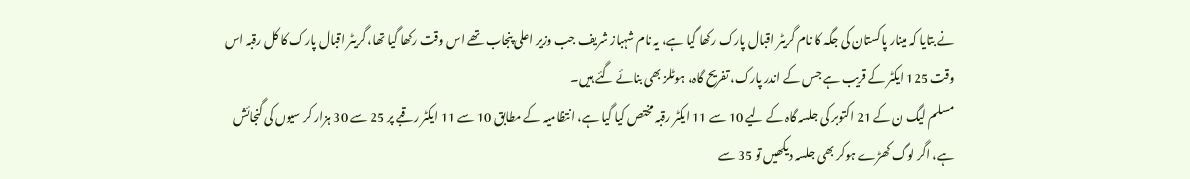نے بتایا کہ مینار پاکستان کی جگہ کا نام گریٹر اقبال پارک رکھا گیا ہے، یہ نام شہباز شریف جب وزیر اعلی پنجاب تھے اس وقت رکھا گیا تھا، گریٹر اقبال پارک کا کل رقبہ اس وقت 125 ایکٹر کے قریب ہے جس کے اندر پارک، تفریح گاہ، ہوٹلز بھی بنائے گئے ہیں۔
مسلم لیگ ن کے 21 اکتوبر کی جلسہ گاہ کے لیے 10 سے 11 ایکٹر رقبہ مختص کیا گیا ہے، انتظامیہ کے مطابق 10 سے 11 ایکٹر رقبے پر 25 سے 30 ہزار کر سیوں کی گنجائش ہے، اگر لوگ کھڑے ہوکر بھی جلسہ دیکھیں تو 35 سے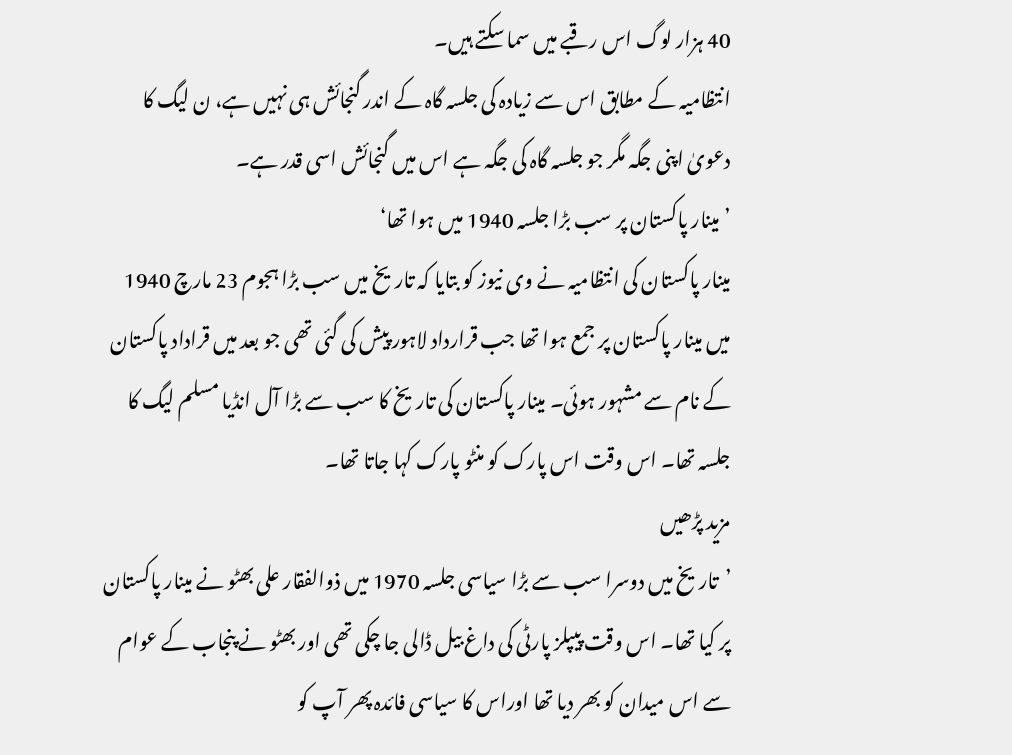40 ہزار لوگ اس رقبے میں سما سکتے ہیں۔
انتظامیہ کے مطابق اس سے زیادہ کی جلسہ گاہ کے اندر گنجائش ہی نہیں ہے، ن لیگ کا دعویٰ اپنی جگہ مگر جو جلسہ گاہ کی جگہ ہے اس میں گنجائش اسی قدر ہے۔
’مینار پاکستان پر سب بڑا جلسہ 1940 میں ہوا تھا‘
مینار پاکستان کی انتظامیہ نے وی نیوز کو بتایا کہ تاریخ میں سب بڑا ہجوم 23 مارچ 1940 میں مینار پاکستان پر جمع ہوا تھا جب قرارداد لاہور پیش کی گئی تھی جو بعد میں قراداد پاکستان کے نام سے مشہور ہوئی۔ مینار پاکستان کی تاریخ کا سب سے بڑا آل انڈیا مسلم لیگ کا جلسہ تھا۔ اس وقت اس پارک کو منٹو پارک کہا جاتا تھا۔
مزید پڑھیں
’تاریخ میں دوسرا سب سے بڑا سیاسی جلسہ 1970 میں ذوالفقار علی بھٹو نے مینار پاکستان پر کیا تھا۔ اس وقت پیپلز پارٹی کی داغ بیل ڈالی جا چکی تھی اور بھٹو نے پنجاب کے عوام سے اس میدان کو بھر دیا تھا اوراس کا سیاسی فائدہ پھر آپ کو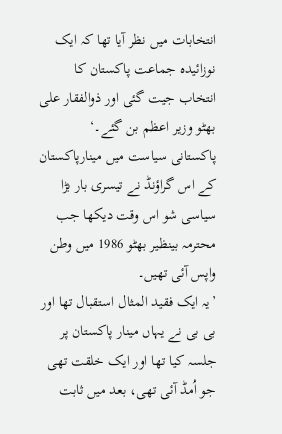انتخابات میں نظر آیا تھا کہ ایک نوزائیدہ جماعت پاکستان کا انتخاب جیت گئی اور ذوالفقار علی بھٹو وزیر اعظم بن گئے۔‘
پاکستانی سیاست میں مینارپاکستان کے اس گراؤنڈ نے تیسری بار بڑا سیاسی شو اس وقت دیکھا جب محترمہ بینظیر بھٹو 1986 میں وطن واپس آئی تھیں۔
’یہ ایک فقید المثال استقبال تھا اور بی بی نے یہاں مینار پاکستان پر جلسہ کیا تھا اور ایک خلقت تھی جو اُمڈ آئی تھی، بعد میں ثابت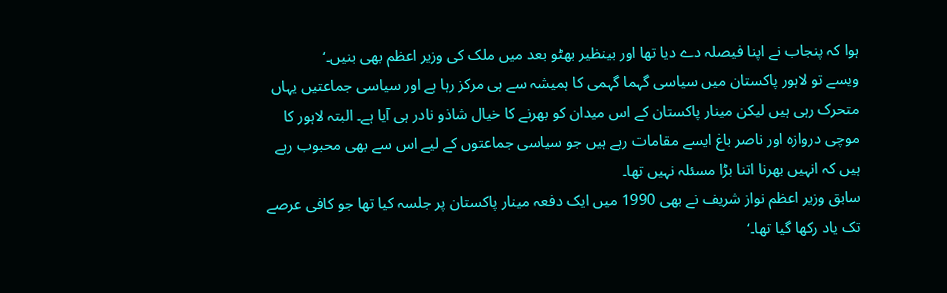ہوا کہ پنجاب نے اپنا فیصلہ دے دیا تھا اور بینظیر بھٹو بعد میں ملک کی وزیر اعظم بھی بنیں۔‘
ویسے تو لاہور پاکستان میں سیاسی گہما گہمی کا ہمیشہ سے ہی مرکز رہا ہے اور سیاسی جماعتیں یہاں متحرک رہی ہیں لیکن مینار پاکستان کے اس میدان کو بھرنے کا خیال شاذو نادر ہی آیا ہے۔ البتہ لاہور کا موچی دروازہ اور ناصر باغ ایسے مقامات رہے ہیں جو سیاسی جماعتوں کے لیے اس سے بھی محبوب رہے ہیں کہ انہیں بھرنا اتنا بڑا مسئلہ نہیں تھا۔
سابق وزیر اعظم نواز شریف نے بھی 1990 میں ایک دفعہ مینار پاکستان پر جلسہ کیا تھا جو کافی عرصے تک یاد رکھا گیا تھا۔‘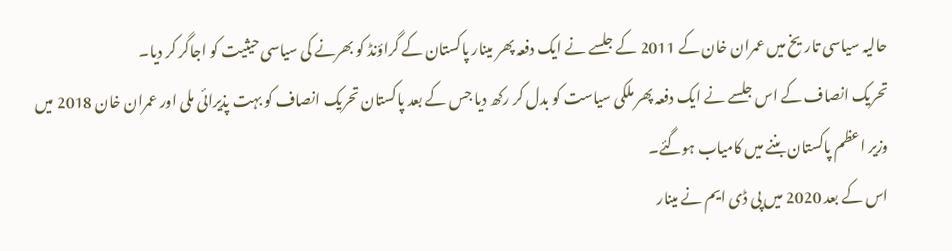حالیہ سیاسی تاریخ میں عمران خان کے 2011 کے جلسے نے ایک دفعہ پھر مینار پاکستان کے گراؤنڈ کو بھرنے کی سیاسی حیثیت کو اجاگر کر دیا۔
تحریک انصاف کے اس جلسے نے ایک دفعہ پھر ملکی سیاست کو بدل کر رکھ دیا جس کے بعد پاکستان تحریک انصاف کو بہت پذیرائی ملی اور عمران خان 2018 میں وزیر اعظم پاکستان بننے میں کامیاب ہوگئے۔
اس کے بعد 2020 میں پی ڈی ایم نے مینار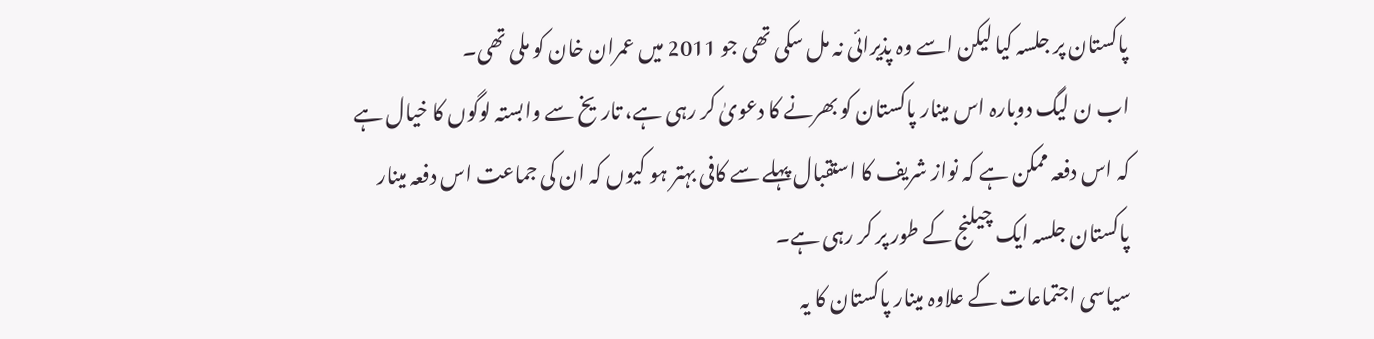پاکستان پر جلسہ کیا لیکن اسے وہ پذیرائی نہ مل سکی تھی جو 2011 میں عمران خان کو ملی تھی۔
اب ن لیگ دوبارہ اس مینار پاکستان کو بھرنے کا دعویٰ کر رہی ہے، تاریخ سے وابستہ لوگوں کا خیال ہے کہ اس دفعہ ممکن ہے کہ نواز شریف کا استقبال پہلے سے کافی بہتر ہو کیوں کہ ان کی جماعت اس دفعہ مینار پاکستان جلسہ ایک چیلنج کے طور پر کر رہی ہے۔
سیاسی اجتماعات کے علاوہ مینار پاکستان کا یہ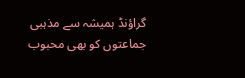گراؤنڈ ہمیشہ سے مذہبی جماعتوں کو بھی محبوب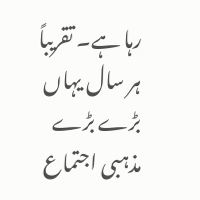رہا ہے۔ تقریباً ہر سال یہاں بڑے بڑے مذہبی اجتماع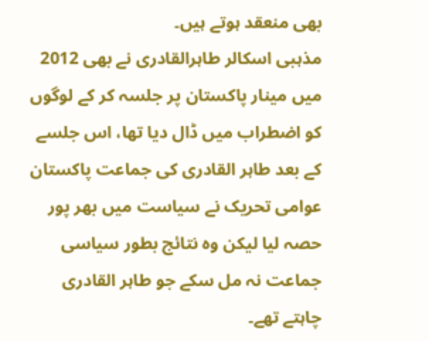بھی منعقد ہوتے ہیں۔
مذہبی اسکالر طاہرالقادری نے بھی 2012 میں مینار پاکستان پر جلسہ کر کے لوگوں کو اضطراب میں ڈال دیا تھا، اس جلسے کے بعد طاہر القادری کی جماعت پاکستان عوامی تحریک نے سیاست میں بھر پور حصہ لیا لیکن وہ نتائج بطور سیاسی جماعت نہ مل سکے جو طاہر القادری چاہتے تھے۔